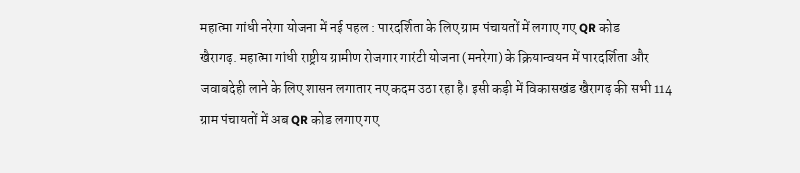महात्मा गांधी नरेगा योजना में नई पहल : पारदर्शिता के लिए ग्राम पंचायतों में लगाए गए QR कोड
खैरागढ़. महात्मा गांधी राष्ट्रीय ग्रामीण रोजगार गारंटी योजना (मनरेगा) के क्रियान्वयन में पारदर्शिता और जवाबदेही लाने के लिए शासन लगातार नए कदम उठा रहा है। इसी कड़ी में विकासखंड खैरागढ़ की सभी 114 ग्राम पंचायतों में अब QR कोड लगाए गए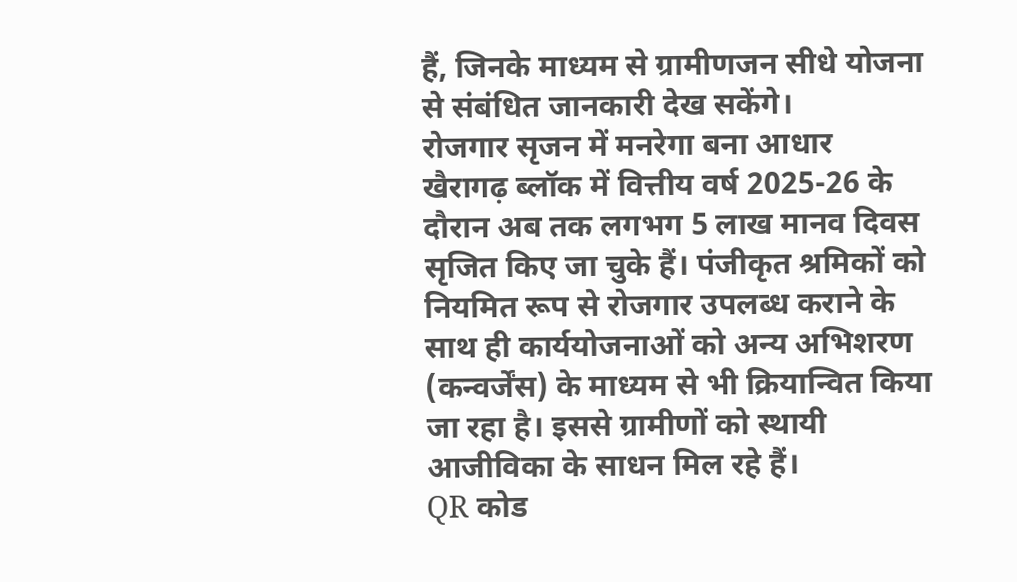हैं, जिनके माध्यम से ग्रामीणजन सीधे योजना से संबंधित जानकारी देख सकेंगे।
रोजगार सृजन में मनरेगा बना आधार
खैरागढ़ ब्लॉक में वित्तीय वर्ष 2025-26 के दौरान अब तक लगभग 5 लाख मानव दिवस सृजित किए जा चुके हैं। पंजीकृत श्रमिकों को नियमित रूप से रोजगार उपलब्ध कराने के साथ ही कार्ययोजनाओं को अन्य अभिशरण (कन्वर्जेंस) के माध्यम से भी क्रियान्वित किया जा रहा है। इससे ग्रामीणों को स्थायी आजीविका के साधन मिल रहे हैं।
QR कोड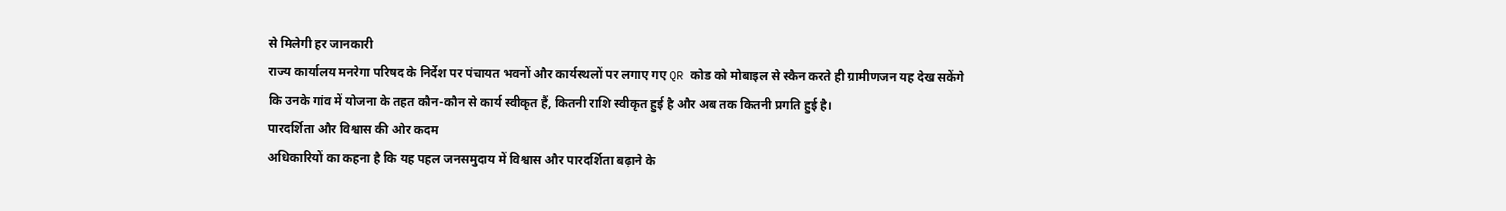से मिलेगी हर जानकारी
राज्य कार्यालय मनरेगा परिषद के निर्देश पर पंचायत भवनों और कार्यस्थलों पर लगाए गए QR कोड को मोबाइल से स्कैन करते ही ग्रामीणजन यह देख सकेंगे कि उनके गांव में योजना के तहत कौन-कौन से कार्य स्वीकृत हैं, कितनी राशि स्वीकृत हुई है और अब तक कितनी प्रगति हुई है।
पारदर्शिता और विश्वास की ओर कदम
अधिकारियों का कहना है कि यह पहल जनसमुदाय में विश्वास और पारदर्शिता बढ़ाने के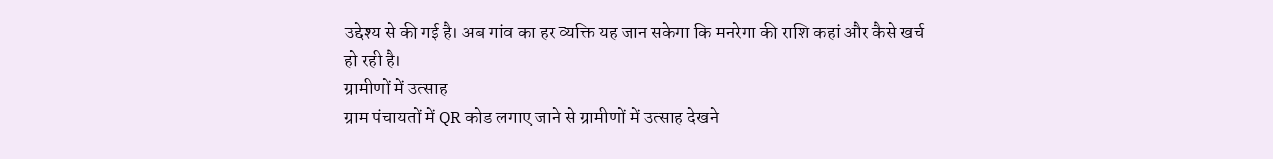उद्देश्य से की गई है। अब गांव का हर व्यक्ति यह जान सकेगा कि मनरेगा की राशि कहां और कैसे खर्च हो रही है।
ग्रामीणों में उत्साह
ग्राम पंचायतों में QR कोड लगाए जाने से ग्रामीणों में उत्साह देखने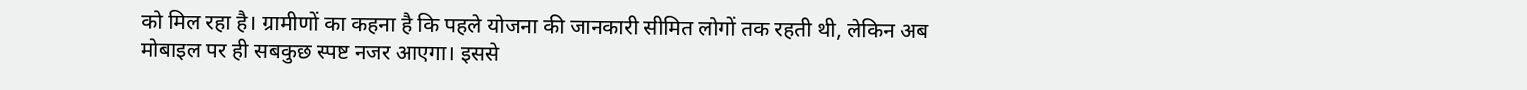को मिल रहा है। ग्रामीणों का कहना है कि पहले योजना की जानकारी सीमित लोगों तक रहती थी, लेकिन अब मोबाइल पर ही सबकुछ स्पष्ट नजर आएगा। इससे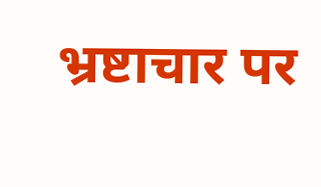भ्रष्टाचार पर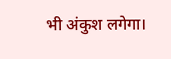भी अंकुश लगेगा।